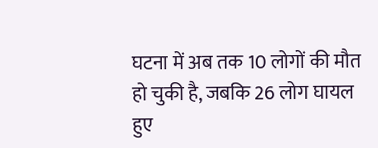घटना में अब तक 10 लोगों की मौत हो चुकी है, जबकि 26 लोग घायल हुए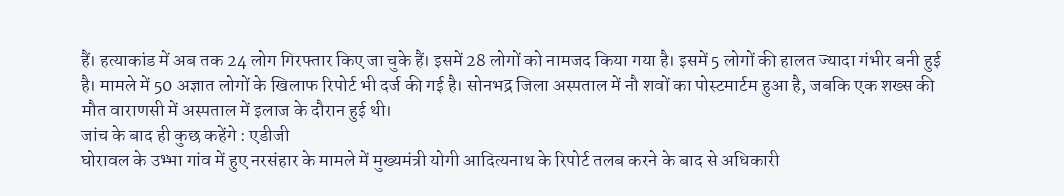हैं। हत्याकांड में अब तक 24 लोग गिरफ्तार किए जा चुके हैं। इसमें 28 लोगों को नामजद किया गया है। इसमें 5 लोगों की हालत ज्यादा गंभीर बनी हुई है। मामले में 50 अज्ञात लोगों के खिलाफ रिपोर्ट भी दर्ज की गई है। सोनभद्र जिला अस्पताल में नौ शवों का पोस्टमार्टम हुआ है, जबकि एक शख्स की मौत वाराणसी में अस्पताल में इलाज के दौरान हुई थी।
जांच के बाद ही कुछ कहेंगे : एडीजी
घोरावल के उभ्भा गांव में हुए नरसंहार के मामले में मुख्यमंत्री योगी आदित्यनाथ के रिपोर्ट तलब करने के बाद से अधिकारी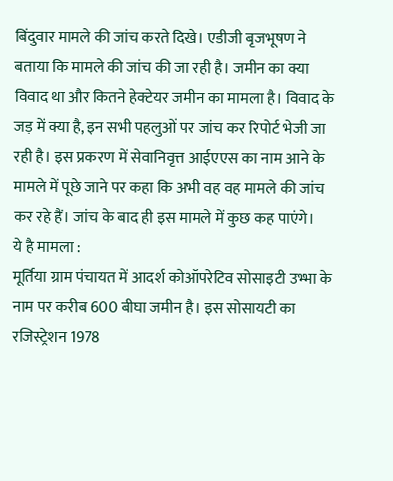बिंदुवार मामले की जांच करते दिखे। एडीजी बृजभूषण ने बताया कि मामले की जांच की जा रही है। जमीन का क्या विवाद था और कितने हेक्टेयर जमीन का मामला है। विवाद के जड़ में क्या है, इन सभी पहलुओं पर जांच कर रिपोर्ट भेजी जा रही है। इस प्रकरण में सेवानिवृत्त आईएएस का नाम आने के मामले में पूछे जाने पर कहा कि अभी वह वह मामले की जांच कर रहे हैं। जांच के बाद ही इस मामले में कुछ कह पाएंगे।
ये है मामला :
मूर्तिया ग्राम पंचायत में आदर्श कोऑपरेटिव सोसाइटी उभ्भा के नाम पर करीब 600 बीघा जमीन है। इस सोसायटी का रजिस्ट्रेशन 1978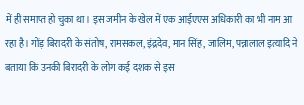में ही समाप्त हो चुका था। इस जमीन के खेल में एक आईएएस अधिकारी का भी नाम आ रहा है। गोंड़ बिरादरी के संतोष, रामसकल, इंद्रदेव, मान सिंह, जालिम, पन्नालाल इत्यादि ने बताया कि उनकी बिरादरी के लोग कई दशक से इस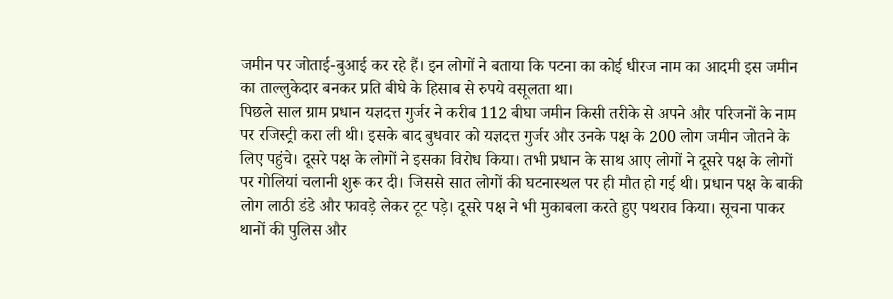जमीन पर जोताई-बुआई कर रहे हैं। इन लोगों ने बताया कि पटना का कोई धीरज नाम का आदमी इस जमीन का ताल्लुकेदार बनकर प्रति बीघे के हिसाब से रुपये वसूलता था।
पिछले साल ग्राम प्रधान यज्ञदत्त गुर्जर ने करीब 112 बीघा जमीन किसी तरीके से अपने और परिजनों के नाम पर रजिस्ट्री करा ली थी। इसके बाद बुधवार को यज्ञदत्त गुर्जर और उनके पक्ष के 200 लोग जमीन जोतने के लिए पहुंचे। दूसरे पक्ष के लोगों ने इसका विरोध किया। तभी प्रधान के साथ आए लोगों ने दूसरे पक्ष के लोगों पर गोलियां चलानी शुरू कर दी। जिससे सात लोगों की घटनास्थल पर ही मौत हो गई थी। प्रधान पक्ष के बाकी लोग लाठी डंडे और फावड़े लेकर टूट पड़े। दूसरे पक्ष ने भी मुकाबला करते हुए पथराव किया। सूचना पाकर थानों की पुलिस और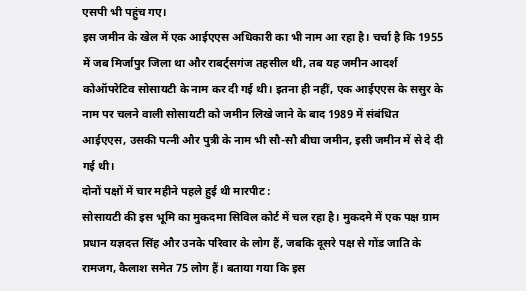एसपी भी पहुंच गए।
इस जमीन के खेल में एक आईएएस अधिकारी का भी नाम आ रहा है। चर्चा है कि 1955 में जब मिर्जापुर जिला था और राबर्ट्सगंज तहसील थी, तब यह जमीन आदर्श कोऑपरेटिव सोसायटी के नाम कर दी गई थी। इतना ही नहीं, एक आईएएस के ससुर के नाम पर चलने वाली सोसायटी को जमीन लिखे जाने के बाद 1989 में संबंधित आईएएस, उसकी पत्नी और पुत्री के नाम भी सौ-सौ बीघा जमीन, इसी जमीन में से दे दी गई थी।
दोनों पक्षों में चार महीने पहले हुई थी मारपीट :
सोसायटी की इस भूमि का मुकदमा सिविल कोर्ट में चल रहा है। मुकदमे में एक पक्ष ग्राम प्रधान यज्ञदत्त सिंह और उनके परिवार के लोग हैं, जबकि दूसरे पक्ष से गोंड जाति के रामजग, कैलाश समेत 75 लोग हैं। बताया गया कि इस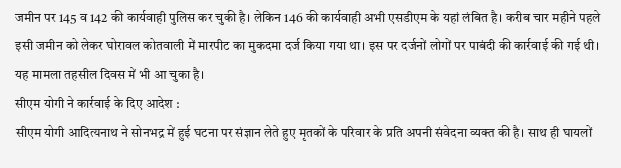जमीन पर 145 व 142 की कार्यवाही पुलिस कर चुकी है। लेकिन 146 की कार्यवाही अभी एसडीएम के यहां लंबित है। करीब चार महीने पहले इसी जमीन को लेकर घोरावल कोतवाली में मारपीट का मुकदमा दर्ज किया गया था। इस पर दर्जनों लोगों पर पाबंदी की कार्रवाई की गई थी। यह मामला तहसील दिवस में भी आ चुका है।
सीएम योगी ने कार्रवाई के दिए आदेश :
सीएम योगी आदित्यनाथ ने सोनभद्र में हुई घटना पर संज्ञान लेते हुए मृतकों के परिवार के प्रति अपनी संवेदना व्यक्त की है। साथ ही घायलों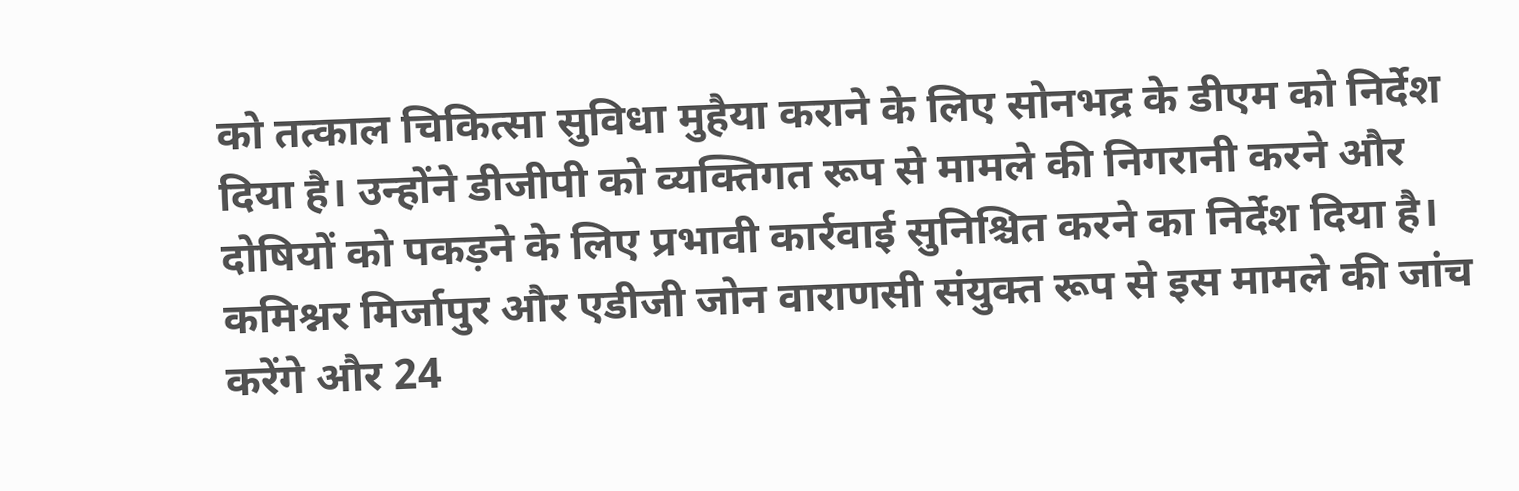को तत्काल चिकित्सा सुविधा मुहैया कराने के लिए सोनभद्र के डीएम को निर्देश दिया है। उन्होंने डीजीपी को व्यक्तिगत रूप से मामले की निगरानी करने और दोषियों को पकड़ने के लिए प्रभावी कार्रवाई सुनिश्चित करने का निर्देश दिया है। कमिश्नर मिर्जापुर और एडीजी जोन वाराणसी संयुक्त रूप से इस मामले की जांच करेंगे और 24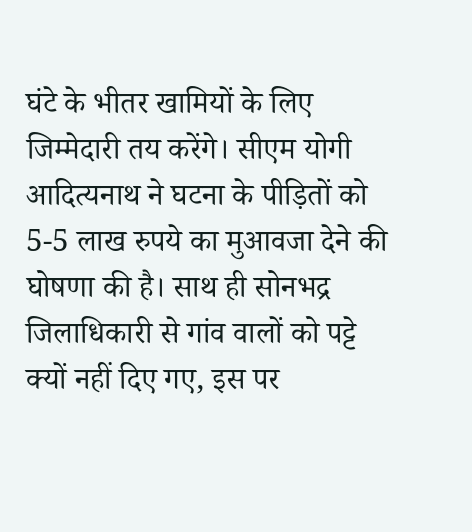घंटे के भीतर खामियों के लिए जिम्मेदारी तय करेंगे। सीएम योगी आदित्यनाथ ने घटना के पीड़ितों को 5-5 लाख रुपये का मुआवजा देने की घोषणा की है। साथ ही सोनभद्र जिलाधिकारी से गांव वालों को पट्टे क्यों नहीं दिए गए, इस पर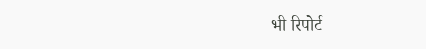भी रिपोर्ट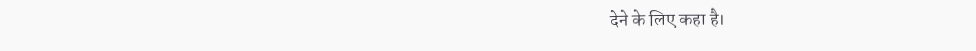देने के लिए कहा है।